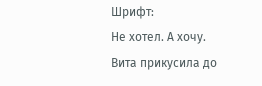Шрифт:
Не хотел. А хочу.
Вита прикусила до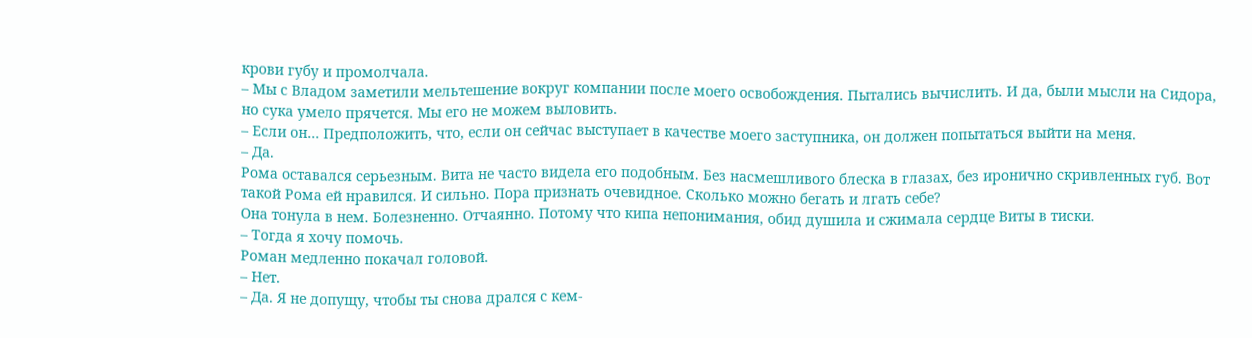крови губу и промолчала.
– Мы с Владом заметили мельтешение вокруг компании после моего освобождения. Пытались вычислить. И да, были мысли на Сидора, но сука умело прячется. Мы его не можем выловить.
– Если он… Предположить, что, если он сейчас выступает в качестве моего заступника, он должен попытаться выйти на меня.
– Да.
Рома оставался серьезным. Вита не часто видела его подобным. Без насмешливого блеска в глазах, без иронично скривленных губ. Вот такой Рома ей нравился. И сильно. Пора признать очевидное. Сколько можно бегать и лгать себе?
Она тонула в нем. Болезненно. Отчаянно. Потому что кипа непонимания, обид душила и сжимала сердце Виты в тиски.
– Тогда я хочу помочь.
Роман медленно покачал головой.
– Нет.
– Да. Я не допущу, чтобы ты снова дрался с кем-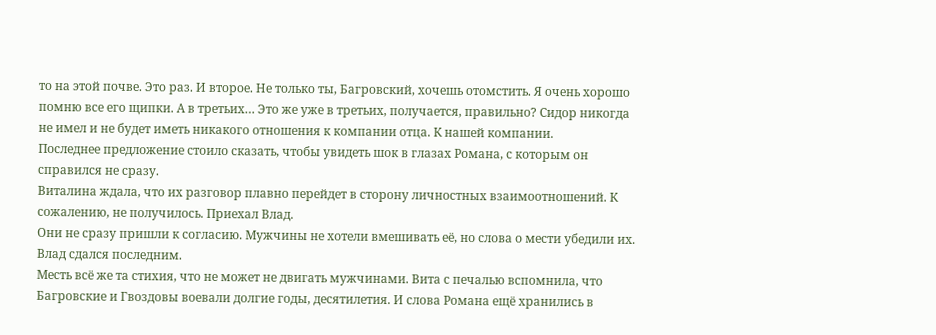то на этой почве. Это раз. И второе. Не только ты, Багровский, хочешь отомстить. Я очень хорошо помню все его щипки. А в третьих… Это же уже в третьих, получается, правильно? Сидор никогда не имел и не будет иметь никакого отношения к компании отца. К нашей компании.
Последнее предложение стоило сказать, чтобы увидеть шок в глазах Романа, с которым он справился не сразу.
Виталина ждала, что их разговор плавно перейдет в сторону личностных взаимоотношений. К сожалению, не получилось. Приехал Влад.
Они не сразу пришли к согласию. Мужчины не хотели вмешивать её, но слова о мести убедили их. Влад сдался последним.
Месть всё же та стихия, что не может не двигать мужчинами. Вита с печалью вспомнила, что Багровские и Гвоздовы воевали долгие годы, десятилетия. И слова Романа ещё хранились в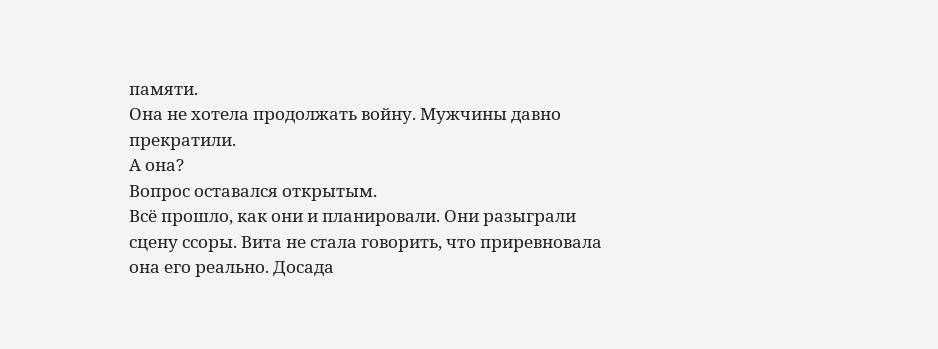памяти.
Она не хотела продолжать войну. Мужчины давно прекратили.
А она?
Вопрос оставался открытым.
Всё прошло, как они и планировали. Они разыграли сцену ссоры. Вита не стала говорить, что приревновала она его реально. Досада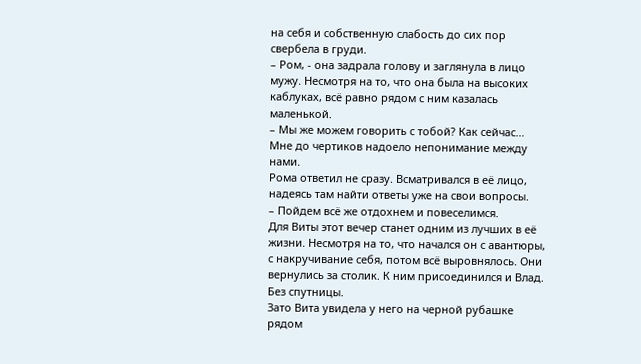на себя и собственную слабость до сих пор свербела в груди.
– Ром, - она задрала голову и заглянула в лицо мужу. Несмотря на то, что она была на высоких каблуках, всё равно рядом с ним казалась маленькой.
– Мы же можем говорить с тобой? Как сейчас… Мне до чертиков надоело непонимание между нами.
Рома ответил не сразу. Всматривался в её лицо, надеясь там найти ответы уже на свои вопросы.
– Пойдем всё же отдохнем и повеселимся.
Для Виты этот вечер станет одним из лучших в её жизни. Несмотря на то, что начался он с авантюры, с накручивание себя, потом всё выровнялось. Они вернулись за столик. К ним присоединился и Влад. Без спутницы.
Зато Вита увидела у него на черной рубашке рядом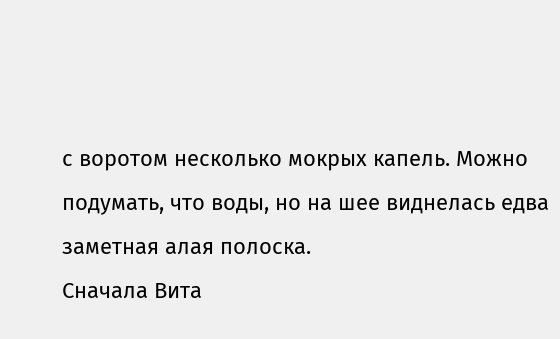с воротом несколько мокрых капель. Можно подумать, что воды, но на шее виднелась едва заметная алая полоска.
Сначала Вита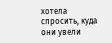хотела спросить, куда они увели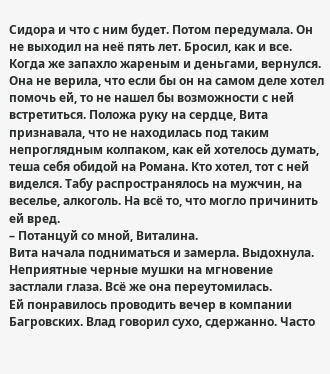Сидора и что с ним будет. Потом передумала. Он не выходил на неё пять лет. Бросил, как и все. Когда же запахло жареным и деньгами, вернулся. Она не верила, что если бы он на самом деле хотел помочь ей, то не нашел бы возможности с ней встретиться. Положа руку на сердце, Вита признавала, что не находилась под таким непроглядным колпаком, как ей хотелось думать, теша себя обидой на Романа. Кто хотел, тот с ней виделся. Табу распространялось на мужчин, на веселье, алкоголь. На всё то, что могло причинить ей вред.
– Потанцуй со мной, Виталина.
Вита начала подниматься и замерла. Выдохнула. Неприятные черные мушки на мгновение застлали глаза. Всё же она переутомилась.
Ей понравилось проводить вечер в компании Багровских. Влад говорил сухо, сдержанно. Часто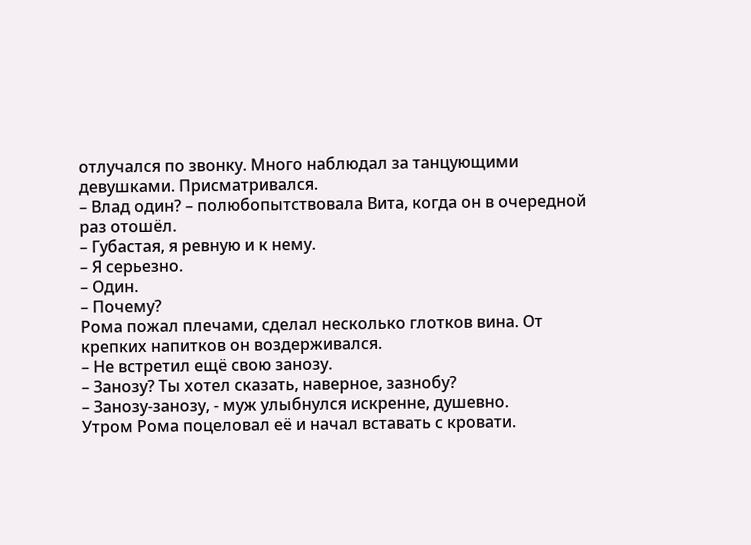отлучался по звонку. Много наблюдал за танцующими девушками. Присматривался.
– Влад один? – полюбопытствовала Вита, когда он в очередной раз отошёл.
– Губастая, я ревную и к нему.
– Я серьезно.
– Один.
– Почему?
Рома пожал плечами, сделал несколько глотков вина. От крепких напитков он воздерживался.
– Не встретил ещё свою занозу.
– Занозу? Ты хотел сказать, наверное, зазнобу?
– Занозу-занозу, - муж улыбнулся искренне, душевно.
Утром Рома поцеловал её и начал вставать с кровати.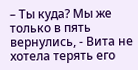– Ты куда? Мы же только в пять вернулись, - Вита не хотела терять его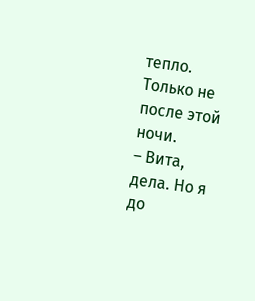тепло. Только не после этой ночи.
– Вита, дела. Но я до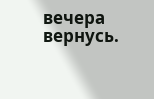вечера вернусь.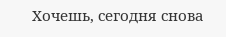Хочешь, сегодня снова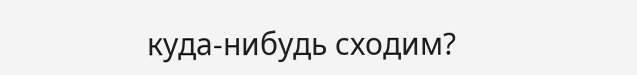куда-нибудь сходим?